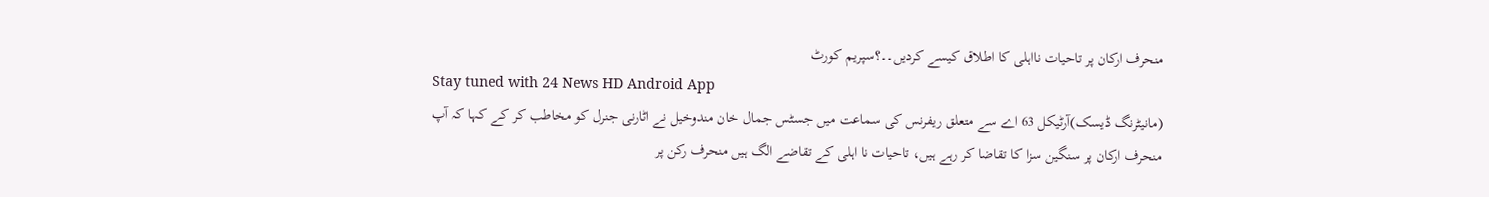منحرف ارکان پر تاحیات نااہلی کا اطلاق کیسے کردیں۔۔؟سپریم کورٹ
Stay tuned with 24 News HD Android App
(مانیٹرنگ ڈیسک)آرٹیکل 63 اے سے متعلق ریفرنس کی سماعت میں جسٹس جمال خان مندوخیل نے اٹارنی جنرل کو مخاطب کر کے کہا کہ آپ منحرف ارکان پر سنگین سزا کا تقاضا کر رہے ہیں، تاحیات نا اہلی کے تقاضے الگ ہیں منحرف رکن پر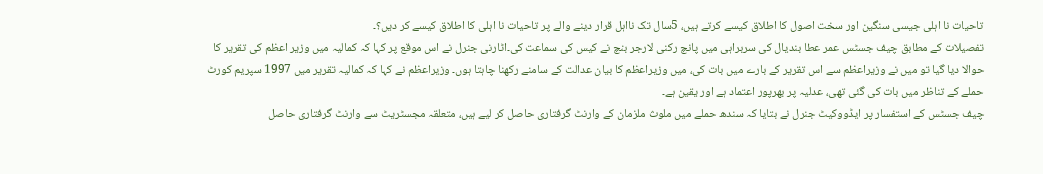تاحیات نا اہلی جیسی سنگین اور سخت اصول کا اطلاق کیسے کرتے ہیں، 5سال تک نااہل قرار دینے والے پر تاحیات نا اہلی کا اطلاق کیسے کر دیں؟۔
تفصیلات کے مطابق چیف جسٹس عمر عطا بندیال کی سربراہی میں پانچ رکنی لارجر بنچ نے کیس کی سماعت کی۔اٹارنی جنرل نے اس موقع پر کہا کہ کمالیہ میں وزیر اعظم کی تقریر کا حوالا دیا گیا تو میں نے وزیراعظم سے اس تقریر کے بارے میں بات کی، میں وزیراعظم کا بیان عدالت کے سامنے رکھنا چاہتا ہوں۔ وزیراعظم نے کہا کہ کمالیہ تقریر میں 1997 سپریم کورٹ حملے کے تناظر میں بات کی گئی تھی، عدلیہ پر بھرپور اعتماد ہے اور یقین ہے۔
چیف جسٹس کے استفسار پر ایڈووکیٹ جنرل نے بتایا کہ سندھ حملے میں ملوث ملزمان کے وارنٹ گرفتاری حاصل کر لیے ہیں، متعلقہ مجسٹریٹ سے وارنٹ گرفتاری حاصل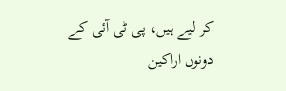کر لیے ہیں، پی ٹی آئی کے دونوں اراکین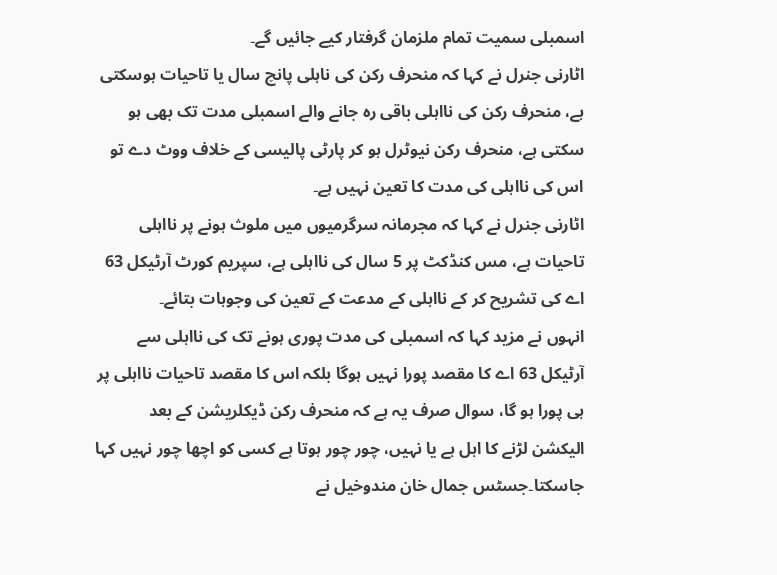اسمبلی سمیت تمام ملزمان گرفتار کیے جائیں گے۔
اٹارنی جنرل نے کہا کہ منحرف رکن کی ناہلی پانچ سال یا تاحیات ہوسکتی ہے، منحرف رکن کی نااہلی باقی رہ جانے والے اسمبلی مدت تک بھی ہو سکتی ہے، منحرف رکن نیوٹرل ہو کر پارٹی پالیسی کے خلاف ووٹ دے تو اس کی نااہلی کی مدت کا تعین نہیں ہے۔
اٹارنی جنرل نے کہا کہ مجرمانہ سرگرمیوں میں ملوث ہونے پر نااہلی تاحیات ہے، مس کنڈکٹ پر 5 سال کی نااہلی ہے، سپریم کورٹ آرٹیکل 63 اے کی تشریح کر کے نااہلی کے مدعت کے تعین کی وجوہات بتائے۔
انہوں نے مزید کہا کہ اسمبلی کی مدت پوری ہونے تک کی نااہلی سے آرٹیکل 63 اے کا مقصد پورا نہیں ہوگا بلکہ اس کا مقصد تاحیات نااہلی پر ہی پورا ہو گا، سوال صرف یہ ہے کہ منحرف رکن ڈیکلریشن کے بعد الیکشن لڑنے کا اہل ہے یا نہیں، چور چور ہوتا ہے کسی کو اچھا چور نہیں کہا جاسکتا۔جسٹس جمال خان مندوخیل نے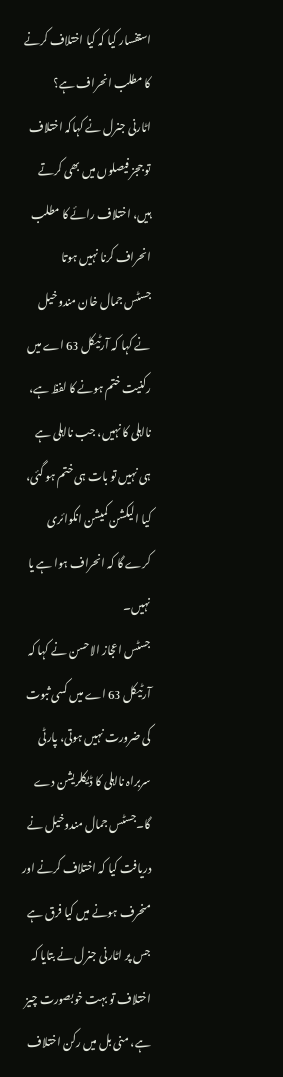استفسار کیا کہ کیا اختلاف کرنے کا مطلب انحراف ہے؟
اٹارنی جنرل نے کہاکہ اختلاف تو ججز فیصلوں میں بھی کرتے ہیں، اختلاف رائے کا مطلب انحراف کرنا نہیں ہوتا
جسٹس جمال خان مندوخیل نے کہا کہ آرٹیکل 63 اے میں رکنیت ختم ہونے کا لفظ ہے، نااہلی کا نہیں، جب نااہلی ہے ہی نہیں تو بات ہی ختم ہو گئی، کیا الیکشن کمیشن انکوائری کرے گا کہ انحراف ہوا ہے یا نہیں۔
جسٹس اعجاز الاحسن نے کہا کہ آرٹیکل 63 اے میں کسی ثبوت کی ضرورت نہیں ہوتی، پارٹی سربراہ نااہلی کا ڈیکلریشن دے گا۔جسٹس جمال مندوخیل نے دریافت کیا کہ اختلاف کرنے اور منحرف ہونے میں کیا فرق ہے جس پر اٹارنی جنرل نے بتایا کہ اختلاف تو بہت خوبصورت چیز ہے، منی بل میں رکن اختلاف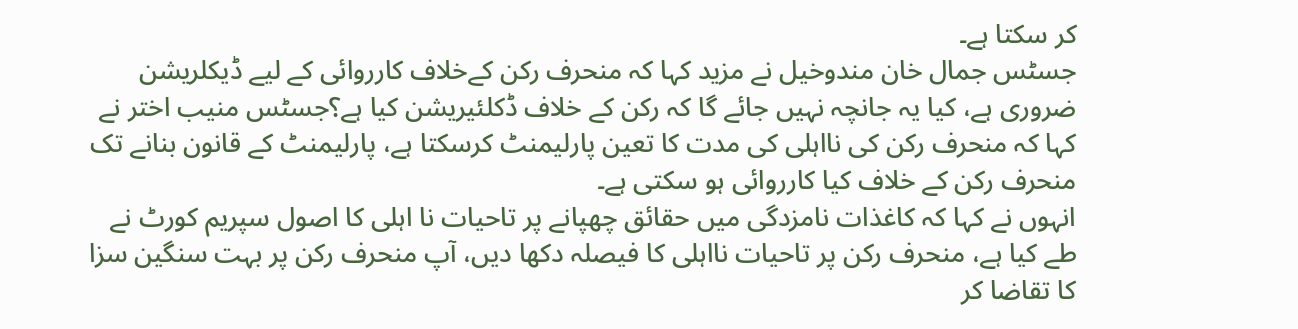کر سکتا ہے۔
جسٹس جمال خان مندوخیل نے مزید کہا کہ منحرف رکن کےخلاف کارروائی کے لیے ڈیکلریشن ضروری ہے، کیا یہ جانچہ نہیں جائے گا کہ رکن کے خلاف ڈکلئیریشن کیا ہے؟جسٹس منیب اختر نے کہا کہ منحرف رکن کی نااہلی کی مدت کا تعین پارلیمنٹ کرسکتا ہے، پارلیمنٹ کے قانون بنانے تک منحرف رکن کے خلاف کیا کارروائی ہو سکتی ہے۔
انہوں نے کہا کہ کاغذات نامزدگی میں حقائق چھپانے پر تاحیات نا اہلی کا اصول سپریم کورٹ نے طے کیا ہے، منحرف رکن پر تاحیات نااہلی کا فیصلہ دکھا دیں، آپ منحرف رکن پر بہت سنگین سزا کا تقاضا کر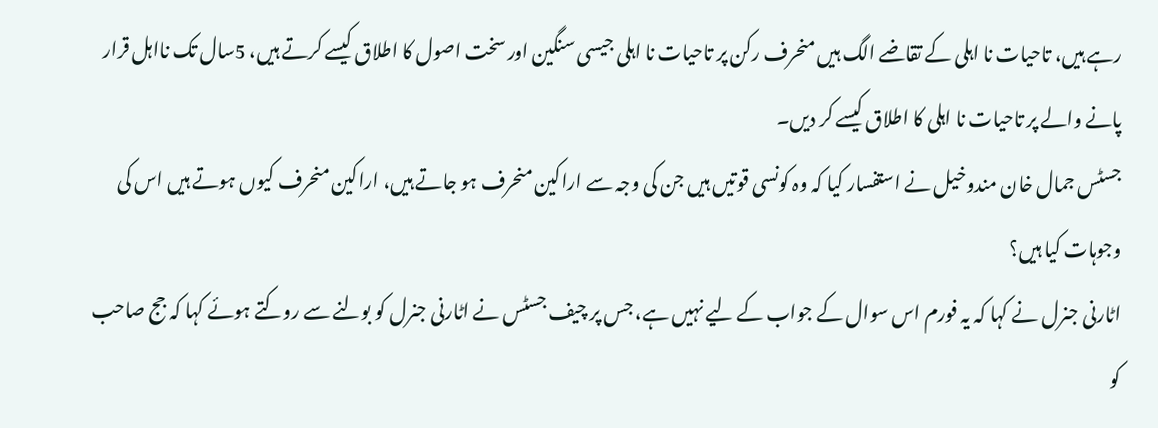رہے ہیں، تاحیات نا اہلی کے تقاضے الگ ہیں منحرف رکن پر تاحیات نا اہلی جیسی سنگین اور سخت اصول کا اطلاق کیسے کرتے ہیں، 5سال تک نااہل قرار پانے والے پر تاحیات نا اہلی کا اطلاق کیسے کر دیں۔
جسٹس جمال خان مندوخیل نے استفسار کیا کہ وہ کونسی قوتیں ہیں جن کی وجہ سے اراکین منحرف ہو جاتے ہیں، اراکین منحرف کیوں ہوتے ہیں اس کی وجوہات کیا ہیں؟
اٹارنی جنرل نے کہا کہ یہ فورم اس سوال کے جواب کے لیے نہیں ہے، جس پر چیف جسٹس نے اٹارنی جنرل کو بولنے سے روکتے ہوئے کہا کہ جج صاحب کو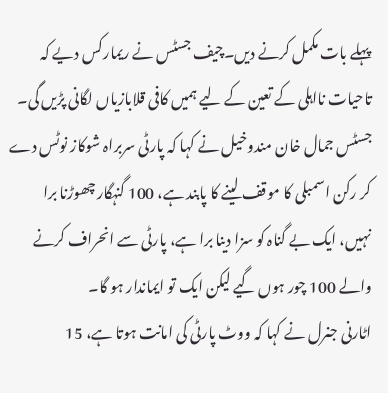پہلے بات مکمل کرنے دیں۔چیف جسٹس نے ریمارکس دیے کہ تاحیات نااہلی کے تعین کے لیے ہمیں کافی قلابازیاں لگانی پڑیں گی۔
جسٹس جمال خان مندوخیل نے کہا کہ پارٹی سربراہ شوکاز نوٹس دے کر رکن اسمبلی کا موقف لینے کا پابند ہے، 100 گنہگار چھوڑنا برا نہیں، ایک بے گناہ کو سزا دینا برا ہے، پارٹی سے انحراف کرنے والے 100 چور ہوں گیے لیکن ایک تو ایماندار ہو گا۔
اٹارنی جنرل نے کہا کہ ووٹ پارٹی کی امانت ہوتا ہے، 15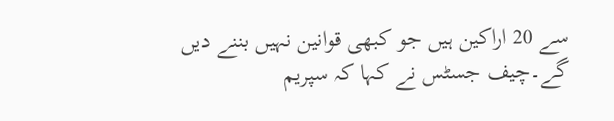سے 20 اراکین ہیں جو کبھی قوانین نہیں بننے دیں گے۔چیف جسٹس نے کہا کہ سپریم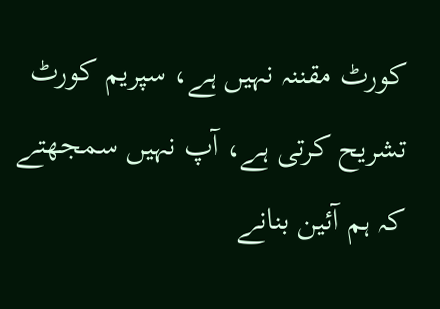کورٹ مقننہ نہیں ہے، سپریم کورٹ تشریح کرتی ہے، آپ نہیں سمجھتے کہ ہم آئین بنانے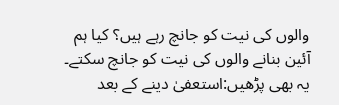والوں کی نیت کو جانچ رہے ہیں؟ کیا ہم آئین بنانے والوں کی نیت کو جانچ سکتے۔
یہ بھی پڑھیں:استعفیٰ دینے کے بعد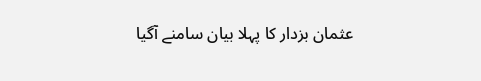عثمان بزدار کا پہلا بیان سامنے آگیا